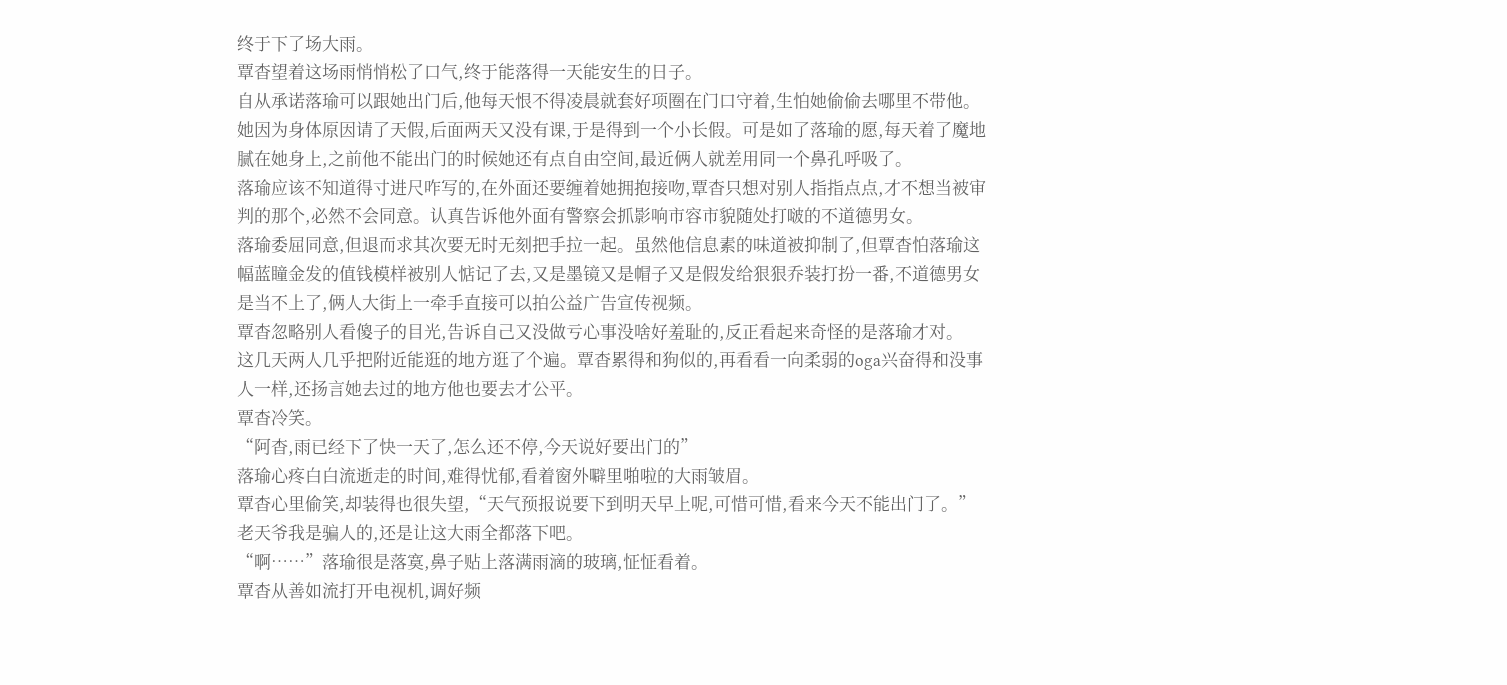终于下了场大雨。
覃杳望着这场雨悄悄松了口气,终于能落得一天能安生的日子。
自从承诺落瑜可以跟她出门后,他每天恨不得凌晨就套好项圈在门口守着,生怕她偷偷去哪里不带他。
她因为身体原因请了天假,后面两天又没有课,于是得到一个小长假。可是如了落瑜的愿,每天着了魔地腻在她身上,之前他不能出门的时候她还有点自由空间,最近俩人就差用同一个鼻孔呼吸了。
落瑜应该不知道得寸进尺咋写的,在外面还要缠着她拥抱接吻,覃杳只想对别人指指点点,才不想当被审判的那个,必然不会同意。认真告诉他外面有警察会抓影响市容市貌随处打啵的不道德男女。
落瑜委屈同意,但退而求其次要无时无刻把手拉一起。虽然他信息素的味道被抑制了,但覃杳怕落瑜这幅蓝瞳金发的值钱模样被别人惦记了去,又是墨镜又是帽子又是假发给狠狠乔装打扮一番,不道德男女是当不上了,俩人大街上一牵手直接可以拍公益广告宣传视频。
覃杳忽略别人看傻子的目光,告诉自己又没做亏心事没啥好羞耻的,反正看起来奇怪的是落瑜才对。
这几天两人几乎把附近能逛的地方逛了个遍。覃杳累得和狗似的,再看看一向柔弱的oga兴奋得和没事人一样,还扬言她去过的地方他也要去才公平。
覃杳冷笑。
“阿杳,雨已经下了快一天了,怎么还不停,今天说好要出门的”
落瑜心疼白白流逝走的时间,难得忧郁,看着窗外噼里啪啦的大雨皱眉。
覃杳心里偷笑,却装得也很失望,“天气预报说要下到明天早上呢,可惜可惜,看来今天不能出门了。”
老天爷我是骗人的,还是让这大雨全都落下吧。
“啊……”落瑜很是落寞,鼻子贴上落满雨滴的玻璃,怔怔看着。
覃杳从善如流打开电视机,调好频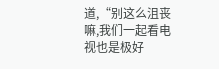道,“别这么沮丧嘛,我们一起看电视也是极好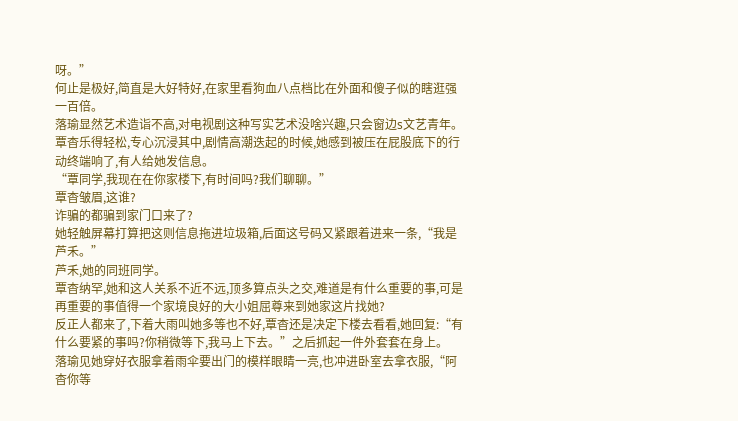呀。”
何止是极好,简直是大好特好,在家里看狗血八点档比在外面和傻子似的瞎逛强一百倍。
落瑜显然艺术造诣不高,对电视剧这种写实艺术没啥兴趣,只会窗边s文艺青年。
覃杳乐得轻松,专心沉浸其中,剧情高潮迭起的时候,她感到被压在屁股底下的行动终端响了,有人给她发信息。
“覃同学,我现在在你家楼下,有时间吗?我们聊聊。”
覃杳皱眉,这谁?
诈骗的都骗到家门口来了?
她轻触屏幕打算把这则信息拖进垃圾箱,后面这号码又紧跟着进来一条,“我是芦禾。”
芦禾,她的同班同学。
覃杳纳罕,她和这人关系不近不远,顶多算点头之交,难道是有什么重要的事,可是再重要的事值得一个家境良好的大小姐屈尊来到她家这片找她?
反正人都来了,下着大雨叫她多等也不好,覃杳还是决定下楼去看看,她回复:“有什么要紧的事吗?你稍微等下,我马上下去。”之后抓起一件外套套在身上。
落瑜见她穿好衣服拿着雨伞要出门的模样眼睛一亮,也冲进卧室去拿衣服,“阿杳你等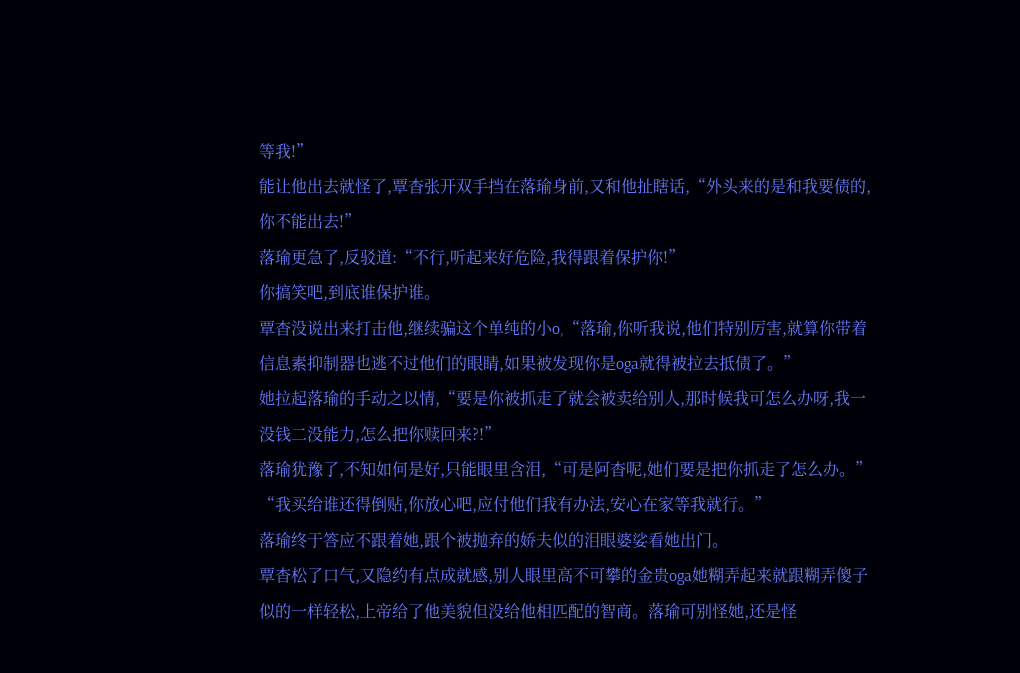等我!”
能让他出去就怪了,覃杳张开双手挡在落瑜身前,又和他扯瞎话,“外头来的是和我要债的,你不能出去!”
落瑜更急了,反驳道:“不行,听起来好危险,我得跟着保护你!”
你搞笑吧,到底谁保护谁。
覃杳没说出来打击他,继续骗这个单纯的小o,“落瑜,你听我说,他们特别厉害,就算你带着信息素抑制器也逃不过他们的眼睛,如果被发现你是oga就得被拉去抵债了。”
她拉起落瑜的手动之以情,“要是你被抓走了就会被卖给别人,那时候我可怎么办呀,我一没钱二没能力,怎么把你赎回来?!”
落瑜犹豫了,不知如何是好,只能眼里含泪,“可是阿杳呢,她们要是把你抓走了怎么办。”
“我买给谁还得倒贴,你放心吧,应付他们我有办法,安心在家等我就行。”
落瑜终于答应不跟着她,跟个被抛弃的娇夫似的泪眼婆娑看她出门。
覃杳松了口气,又隐约有点成就感,别人眼里高不可攀的金贵oga她糊弄起来就跟糊弄傻子似的一样轻松,上帝给了他美貌但没给他相匹配的智商。落瑜可别怪她,还是怪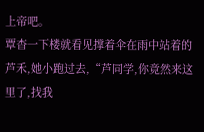上帝吧。
覃杳一下楼就看见撑着伞在雨中站着的芦禾,她小跑过去,“芦同学,你竟然来这里了,找我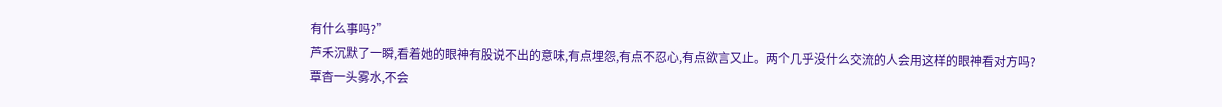有什么事吗?”
芦禾沉默了一瞬,看着她的眼神有股说不出的意味,有点埋怨,有点不忍心,有点欲言又止。两个几乎没什么交流的人会用这样的眼神看对方吗?
覃杳一头雾水,不会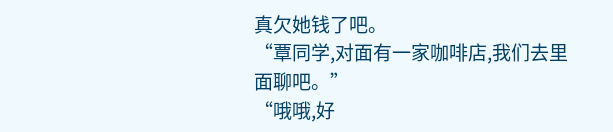真欠她钱了吧。
“覃同学,对面有一家咖啡店,我们去里面聊吧。”
“哦哦,好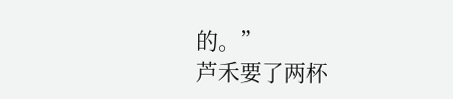的。”
芦禾要了两杯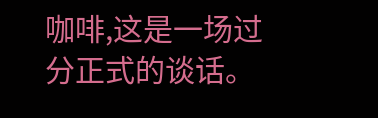咖啡,这是一场过分正式的谈话。